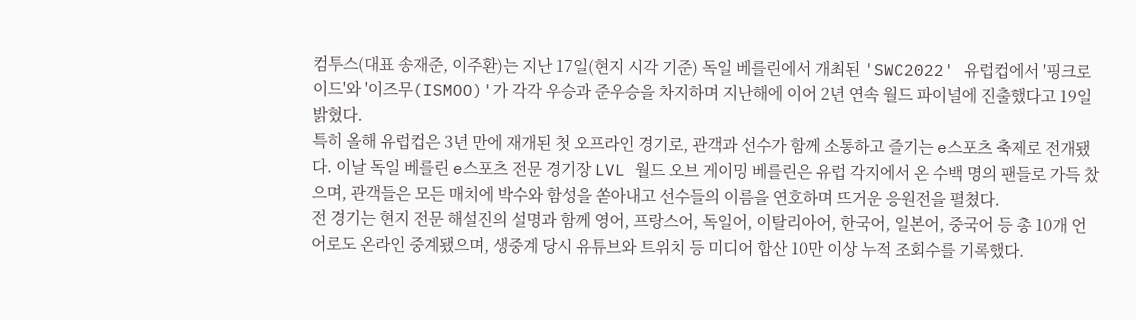컴투스(대표 송재준, 이주환)는 지난 17일(현지 시각 기준) 독일 베를린에서 개최된 'SWC2022' 유럽컵에서 '핑크로이드'와 '이즈무(ISMOO)'가 각각 우승과 준우승을 차지하며 지난해에 이어 2년 연속 월드 파이널에 진출했다고 19일 밝혔다.
특히 올해 유럽컵은 3년 만에 재개된 첫 오프라인 경기로, 관객과 선수가 함께 소통하고 즐기는 e스포츠 축제로 전개됐다. 이날 독일 베를린 e스포츠 전문 경기장 LVL 월드 오브 게이밍 베를린은 유럽 각지에서 온 수백 명의 팬들로 가득 찼으며, 관객들은 모든 매치에 박수와 함성을 쏟아내고 선수들의 이름을 연호하며 뜨거운 응원전을 펼쳤다.
전 경기는 현지 전문 해설진의 설명과 함께 영어, 프랑스어, 독일어, 이탈리아어, 한국어, 일본어, 중국어 등 총 10개 언어로도 온라인 중계됐으며, 생중계 당시 유튜브와 트위치 등 미디어 합산 10만 이상 누적 조회수를 기록했다.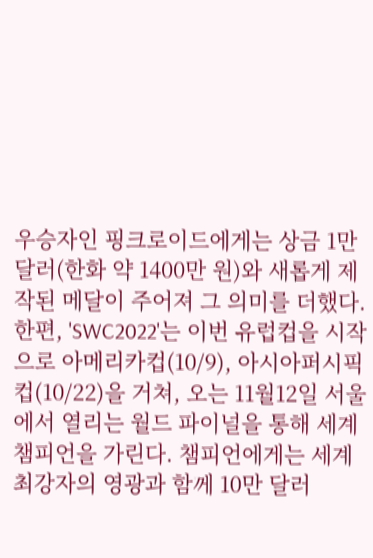우승자인 핑크로이드에게는 상금 1만 달러(한화 약 1400만 원)와 새롭게 제작된 메달이 주어져 그 의미를 더했다.
한편, 'SWC2022'는 이번 유럽컵을 시작으로 아메리카컵(10/9), 아시아퍼시픽컵(10/22)을 거쳐, 오는 11월12일 서울에서 열리는 월드 파이널을 통해 세계 챔피언을 가린다. 챔피언에게는 세계 최강자의 영광과 함께 10만 달러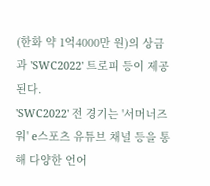(한화 약 1억4000만 원)의 상금과 'SWC2022' 트로피 등이 제공된다.
'SWC2022' 전 경기는 '서머너즈워' e스포츠 유튜브 채널 등을 통해 다양한 언어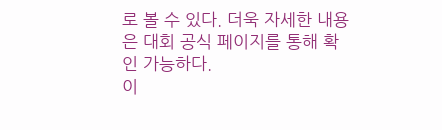로 볼 수 있다. 더욱 자세한 내용은 대회 공식 페이지를 통해 확인 가능하다.
이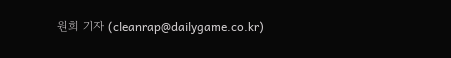원희 기자 (cleanrap@dailygame.co.kr)